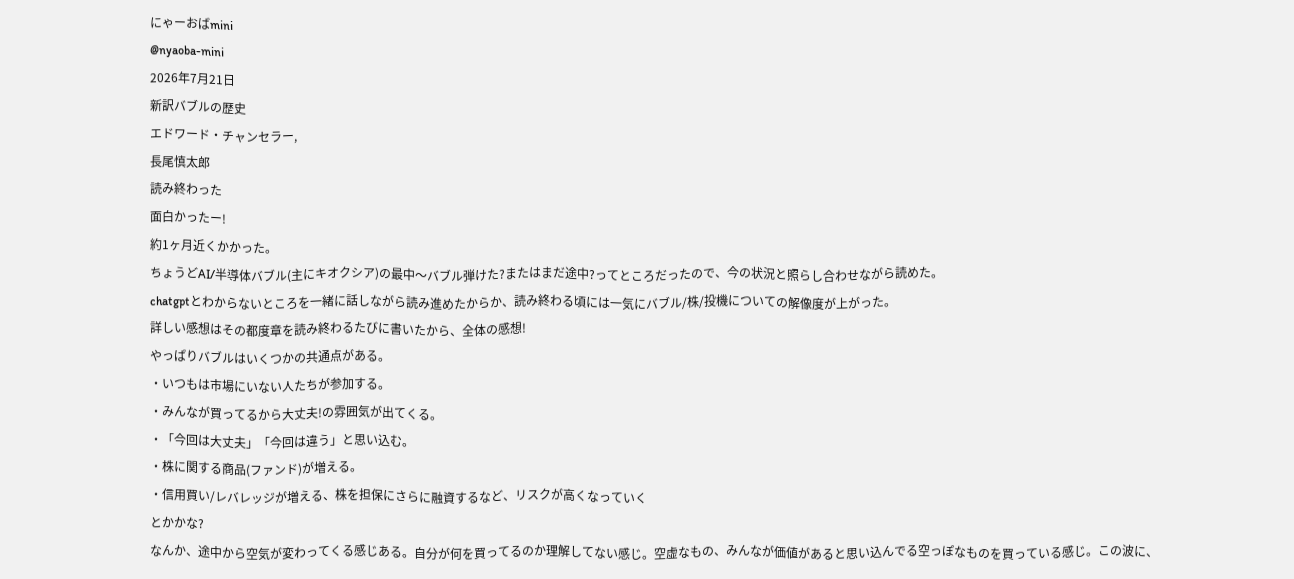にゃーおばmini
@nyaoba-mini
2026年7月21日
新訳バブルの歴史
エドワード・チャンセラー,
長尾慎太郎
読み終わった
面白かったー!
約1ヶ月近くかかった。
ちょうどAI/半導体バブル(主にキオクシア)の最中〜バブル弾けた?またはまだ途中?ってところだったので、今の状況と照らし合わせながら読めた。
chatgptとわからないところを一緒に話しながら読み進めたからか、読み終わる頃には一気にバブル/株/投機についての解像度が上がった。
詳しい感想はその都度章を読み終わるたびに書いたから、全体の感想!
やっぱりバブルはいくつかの共通点がある。
・いつもは市場にいない人たちが参加する。
・みんなが買ってるから大丈夫!の雰囲気が出てくる。
・「今回は大丈夫」「今回は違う」と思い込む。
・株に関する商品(ファンド)が増える。
・信用買い/レバレッジが増える、株を担保にさらに融資するなど、リスクが高くなっていく
とかかな?
なんか、途中から空気が変わってくる感じある。自分が何を買ってるのか理解してない感じ。空虚なもの、みんなが価値があると思い込んでる空っぽなものを買っている感じ。この波に、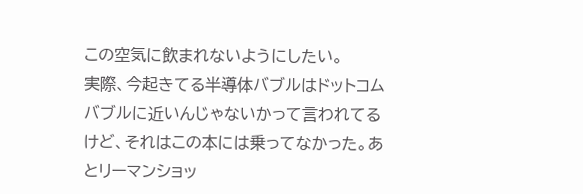この空気に飲まれないようにしたい。
実際、今起きてる半導体バブルはドットコムバブルに近いんじゃないかって言われてるけど、それはこの本には乗ってなかった。あとリーマンショッ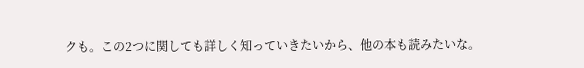クも。この2つに関しても詳しく知っていきたいから、他の本も読みたいな。